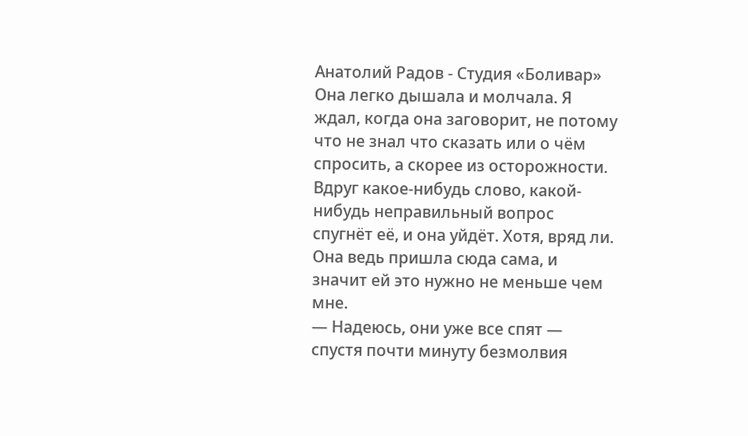Анатолий Радов - Студия «Боливар»
Она легко дышала и молчала. Я ждал, когда она заговорит, не потому что не знал что сказать или о чём спросить, а скорее из осторожности. Вдруг какое-нибудь слово, какой-нибудь неправильный вопрос спугнёт её, и она уйдёт. Хотя, вряд ли. Она ведь пришла сюда сама, и значит ей это нужно не меньше чем мне.
— Надеюсь, они уже все спят — спустя почти минуту безмолвия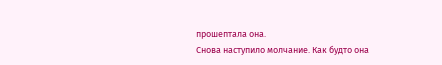прошептала она.
Снова наступило молчание. Как будто она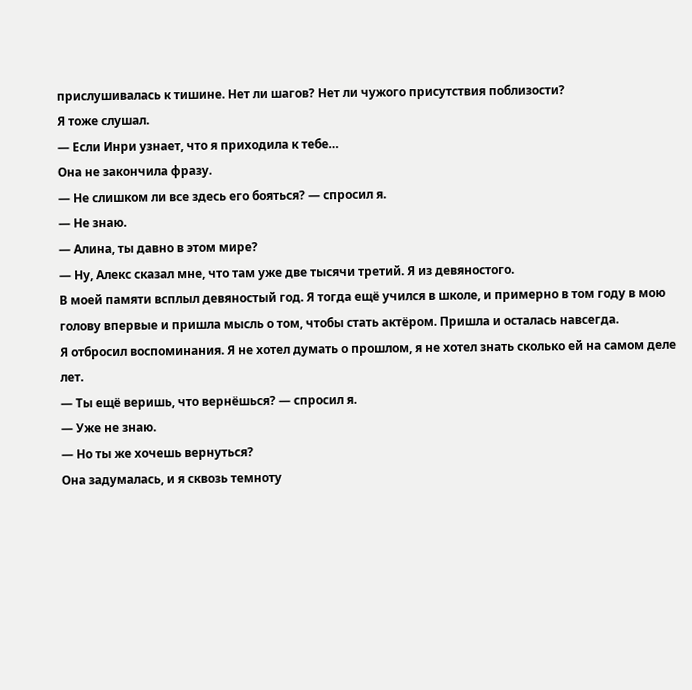прислушивалась к тишине. Нет ли шагов? Нет ли чужого присутствия поблизости?
Я тоже слушал.
— Если Инри узнает, что я приходила к тебе…
Она не закончила фразу.
— Не слишком ли все здесь его бояться? — спросил я.
— Не знаю.
— Алина, ты давно в этом мире?
— Ну, Алекс сказал мне, что там уже две тысячи третий. Я из девяностого.
В моей памяти всплыл девяностый год. Я тогда ещё учился в школе, и примерно в том году в мою голову впервые и пришла мысль о том, чтобы стать актёром. Пришла и осталась навсегда.
Я отбросил воспоминания. Я не хотел думать о прошлом, я не хотел знать сколько ей на самом деле лет.
— Ты ещё веришь, что вернёшься? — спросил я.
— Уже не знаю.
— Но ты же хочешь вернуться?
Она задумалась, и я сквозь темноту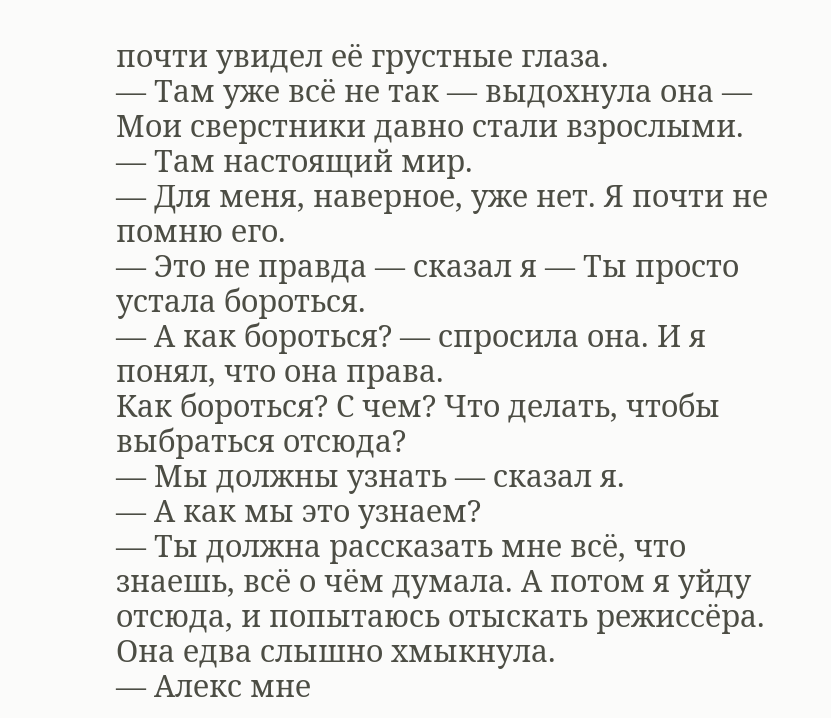почти увидел её грустные глаза.
— Там уже всё не так — выдохнула она — Мои сверстники давно стали взрослыми.
— Там настоящий мир.
— Для меня, наверное, уже нет. Я почти не помню его.
— Это не правда — сказал я — Ты просто устала бороться.
— А как бороться? — спросила она. И я понял, что она права.
Как бороться? С чем? Что делать, чтобы выбраться отсюда?
— Мы должны узнать — сказал я.
— А как мы это узнаем?
— Ты должна рассказать мне всё, что знаешь, всё о чём думала. А потом я уйду отсюда, и попытаюсь отыскать режиссёра.
Она едва слышно хмыкнула.
— Алекс мне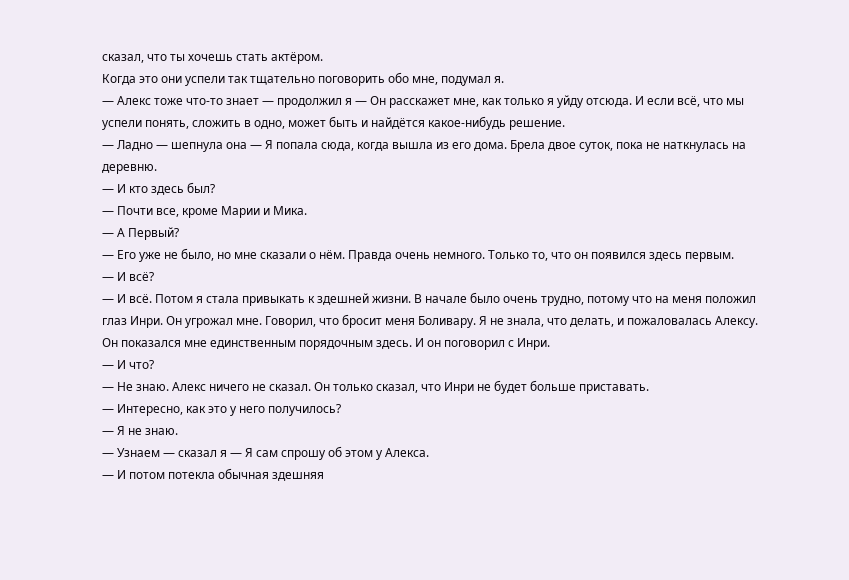сказал, что ты хочешь стать актёром.
Когда это они успели так тщательно поговорить обо мне, подумал я.
— Алекс тоже что-то знает — продолжил я — Он расскажет мне, как только я уйду отсюда. И если всё, что мы успели понять, сложить в одно, может быть и найдётся какое-нибудь решение.
— Ладно — шепнула она — Я попала сюда, когда вышла из его дома. Брела двое суток, пока не наткнулась на деревню.
— И кто здесь был?
— Почти все, кроме Марии и Мика.
— А Первый?
— Его уже не было, но мне сказали о нём. Правда очень немного. Только то, что он появился здесь первым.
— И всё?
— И всё. Потом я стала привыкать к здешней жизни. В начале было очень трудно, потому что на меня положил глаз Инри. Он угрожал мне. Говорил, что бросит меня Боливару. Я не знала, что делать, и пожаловалась Алексу. Он показался мне единственным порядочным здесь. И он поговорил с Инри.
— И что?
— Не знаю. Алекс ничего не сказал. Он только сказал, что Инри не будет больше приставать.
— Интересно, как это у него получилось?
— Я не знаю.
— Узнаем — сказал я — Я сам спрошу об этом у Алекса.
— И потом потекла обычная здешняя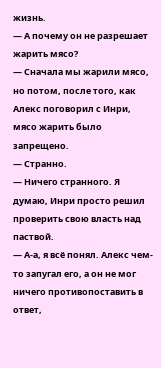жизнь.
— А почему он не разрешает жарить мясо?
— Сначала мы жарили мясо, но потом, после того, как Алекс поговорил с Инри, мясо жарить было запрещено.
— Странно.
— Ничего странного. Я думаю, Инри просто решил проверить свою власть над паствой.
— А-а, я всё понял. Алекс чем-то запугал его, а он не мог ничего противопоставить в ответ,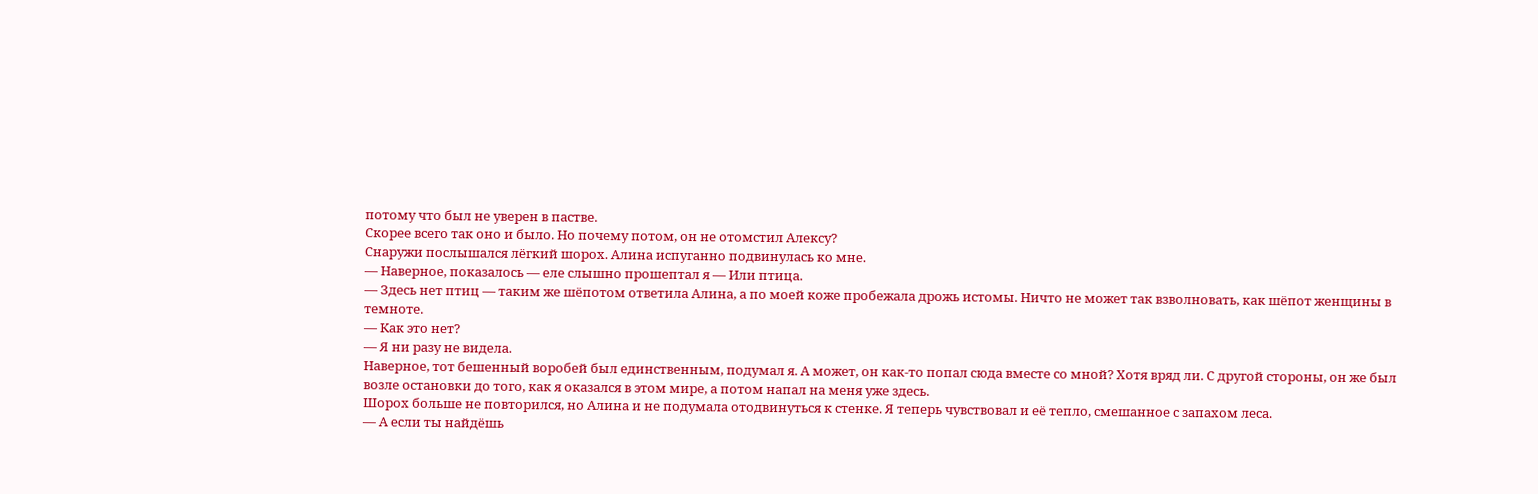потому что был не уверен в пастве.
Скорее всего так оно и было. Но почему потом, он не отомстил Алексу?
Снаружи послышался лёгкий шорох. Алина испуганно подвинулась ко мне.
— Наверное, показалось — еле слышно прошептал я — Или птица.
— Здесь нет птиц — таким же шёпотом ответила Алина, а по моей коже пробежала дрожь истомы. Ничто не может так взволновать, как шёпот женщины в темноте.
— Как это нет?
— Я ни разу не видела.
Наверное, тот бешенный воробей был единственным, подумал я. А может, он как-то попал сюда вместе со мной? Хотя вряд ли. С другой стороны, он же был возле остановки до того, как я оказался в этом мире, а потом напал на меня уже здесь.
Шорох больше не повторился, но Алина и не подумала отодвинуться к стенке. Я теперь чувствовал и её тепло, смешанное с запахом леса.
— А если ты найдёшь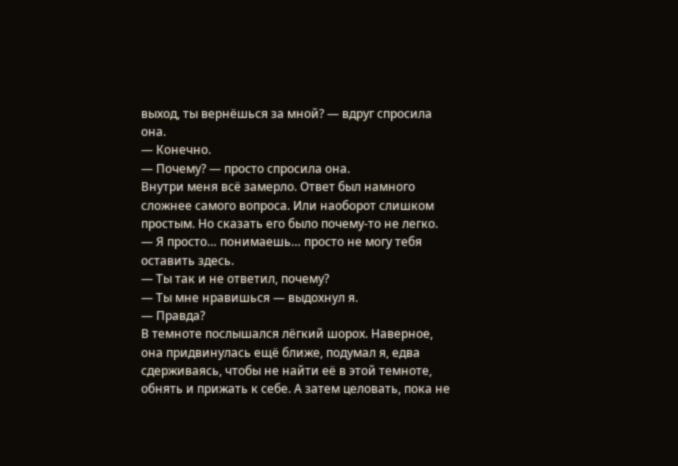выход, ты вернёшься за мной? — вдруг спросила она.
— Конечно.
— Почему? — просто спросила она.
Внутри меня всё замерло. Ответ был намного сложнее самого вопроса. Или наоборот слишком простым. Но сказать его было почему-то не легко.
— Я просто… понимаешь… просто не могу тебя оставить здесь.
— Ты так и не ответил, почему?
— Ты мне нравишься — выдохнул я.
— Правда?
В темноте послышался лёгкий шорох. Наверное, она придвинулась ещё ближе, подумал я, едва сдерживаясь, чтобы не найти её в этой темноте, обнять и прижать к себе. А затем целовать, пока не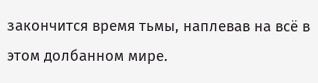закончится время тьмы, наплевав на всё в этом долбанном мире.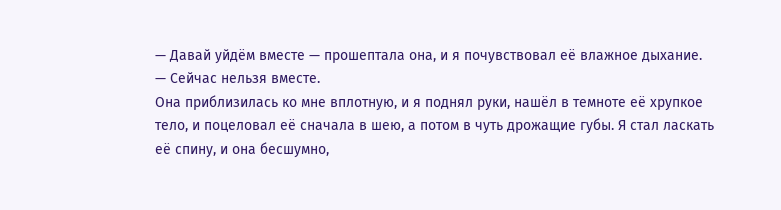— Давай уйдём вместе — прошептала она, и я почувствовал её влажное дыхание.
— Сейчас нельзя вместе.
Она приблизилась ко мне вплотную, и я поднял руки, нашёл в темноте её хрупкое тело, и поцеловал её сначала в шею, а потом в чуть дрожащие губы. Я стал ласкать её спину, и она бесшумно,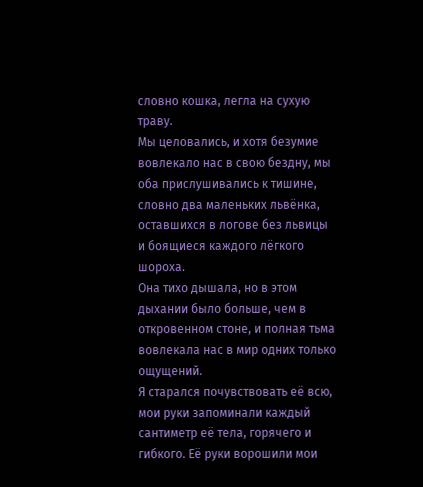словно кошка, легла на сухую траву.
Мы целовались, и хотя безумие вовлекало нас в свою бездну, мы оба прислушивались к тишине, словно два маленьких львёнка, оставшихся в логове без львицы и боящиеся каждого лёгкого шороха.
Она тихо дышала, но в этом дыхании было больше, чем в откровенном стоне, и полная тьма вовлекала нас в мир одних только ощущений.
Я старался почувствовать её всю, мои руки запоминали каждый сантиметр её тела, горячего и гибкого. Её руки ворошили мои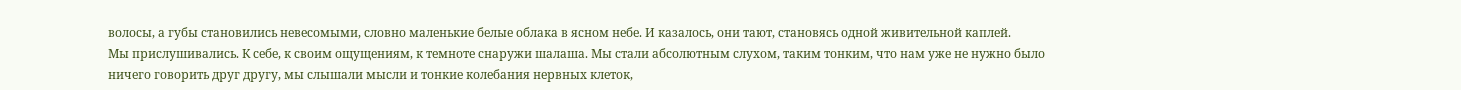волосы, а губы становились невесомыми, словно маленькие белые облака в ясном небе. И казалось, они тают, становясь одной живительной каплей.
Мы прислушивались. К себе, к своим ощущениям, к темноте снаружи шалаша. Мы стали абсолютным слухом, таким тонким, что нам уже не нужно было ничего говорить друг другу, мы слышали мысли и тонкие колебания нервных клеток,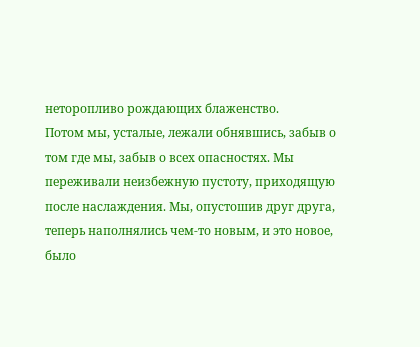неторопливо рождающих блаженство.
Потом мы, усталые, лежали обнявшись, забыв о том где мы, забыв о всех опасностях. Мы переживали неизбежную пустоту, приходящую после наслаждения. Мы, опустошив друг друга, теперь наполнялись чем-то новым, и это новое, было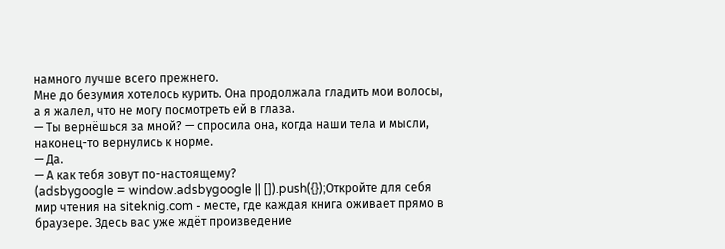намного лучше всего прежнего.
Мне до безумия хотелось курить. Она продолжала гладить мои волосы, а я жалел, что не могу посмотреть ей в глаза.
— Ты вернёшься за мной? — спросила она, когда наши тела и мысли, наконец-то вернулись к норме.
— Да.
— А как тебя зовут по-настоящему?
(adsbygoogle = window.adsbygoogle || []).push({});Откройте для себя мир чтения на siteknig.com - месте, где каждая книга оживает прямо в браузере. Здесь вас уже ждёт произведение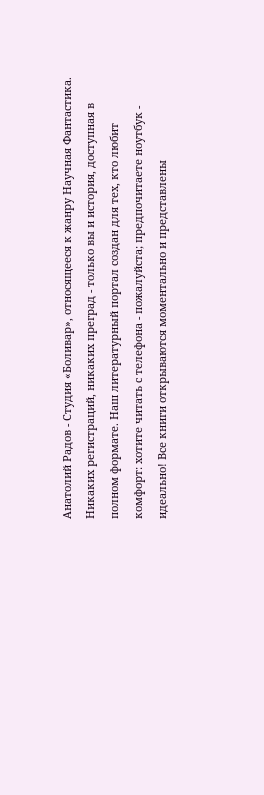Анатолий Радов - Студия «Боливар», относящееся к жанру Научная Фантастика. Никаких регистраций, никаких преград - только вы и история, доступная в полном формате. Наш литературный портал создан для тех, кто любит комфорт: хотите читать с телефона - пожалуйста; предпочитаете ноутбук - идеально! Все книги открываются моментально и представлены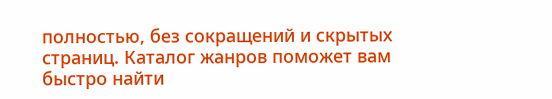полностью, без сокращений и скрытых страниц. Каталог жанров поможет вам быстро найти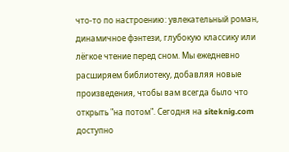что-то по настроению: увлекательный роман, динамичное фэнтези, глубокую классику или лёгкое чтение перед сном. Мы ежедневно расширяем библиотеку, добавляя новые произведения, чтобы вам всегда было что открыть "на потом". Сегодня на siteknig.com доступно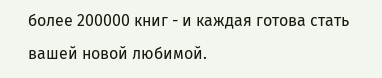более 200000 книг - и каждая готова стать вашей новой любимой.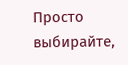Просто выбирайте,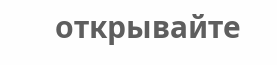открывайте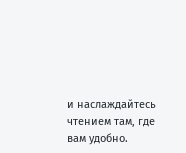и наслаждайтесь чтением там, где вам удобно.